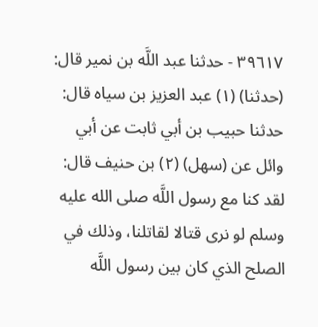٣٩٦١٧ - حدثنا عبد اللَّه بن نمير قال: (حدثنا) (١) عبد العزيز بن سياه قال: حدثنا حبيب بن أبي ثابت عن أبي وائل عن (سهل) (٢) بن حنيف قال: لقد كنا مع رسول اللَّه صلى الله عليه وسلم لو نرى قتالا لقاتلنا، وذلك في الصلح الذي كان بين رسول اللَّه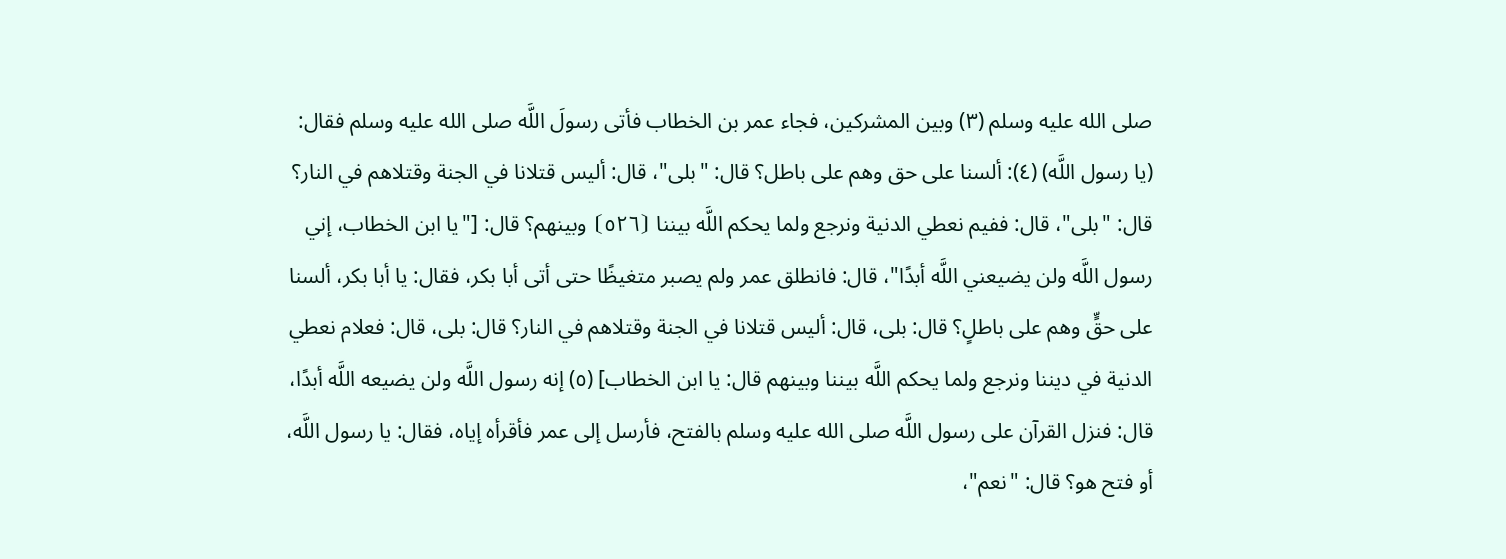صلى الله عليه وسلم (٣) وبين المشركين، فجاء عمر بن الخطاب فأتى رسولَ اللَّه صلى الله عليه وسلم فقال: (يا رسول اللَّه) (٤): ألسنا على حق وهم على باطل؟ قال: "بلى"، قال: أليس قتلانا في الجنة وقتلاهم في النار؟ قال: "بلى"، قال: ففيم نعطي الدنية ونرجع ولما يحكم اللَّه بيننا ⦗٥٢٦⦘ وبينهم؟ قال: ["يا ابن الخطاب، إني رسول اللَّه ولن يضيعني اللَّه أبدًا"، قال: فانطلق عمر ولم يصبر متغيظًا حتى أتى أبا بكر، فقال: يا أبا بكر، ألسنا على حقٍّ وهم على باطلٍ؟ قال: بلى، قال: أليس قتلانا في الجنة وقتلاهم في النار؟ قال: بلى، قال: فعلام نعطي الدنية في ديننا ونرجع ولما يحكم اللَّه بيننا وبينهم قال: يا ابن الخطاب] (٥) إنه رسول اللَّه ولن يضيعه اللَّه أبدًا، قال: فنزل القرآن على رسول اللَّه صلى الله عليه وسلم بالفتح، فأرسل إلى عمر فأقرأه إياه، فقال: يا رسول اللَّه، أو فتح هو؟ قال: "نعم"،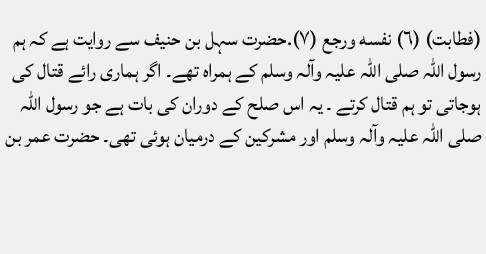(فطابت) (٦) نفسه ورجع (٧).حضرت سہل بن حنیف سے روایت ہے کہ ہم رسول اللہ صلی اللہ علیہ وآلہ وسلم کے ہمراہ تھے۔ اگر ہماری رائے قتال کی ہوجاتی تو ہم قتال کرتے ۔ یہ اس صلح کے دوران کی بات ہے جو رسول اللہ صلی اللہ علیہ وآلہ وسلم اور مشرکین کے درمیان ہوئی تھی۔ حضرت عمر بن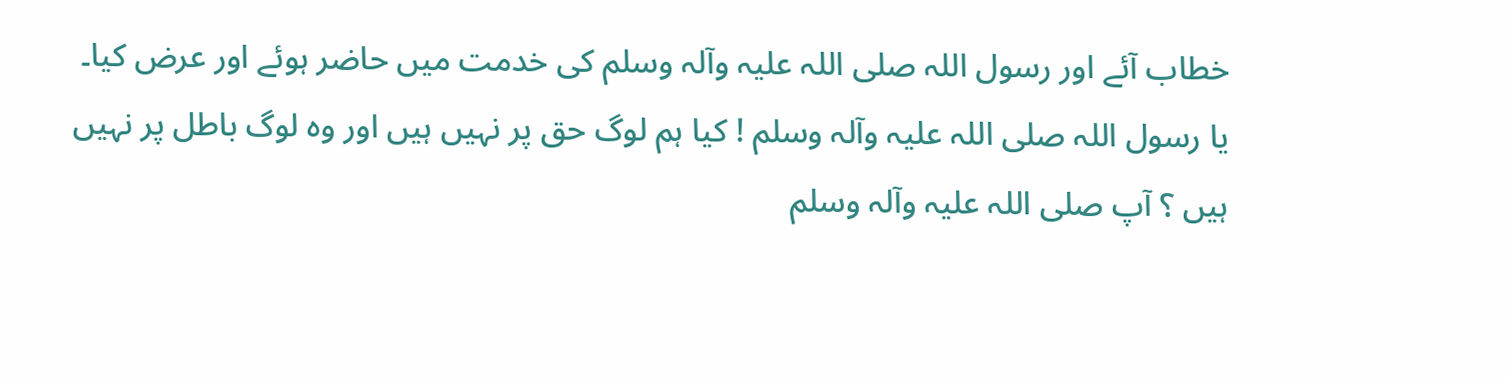خطاب آئے اور رسول اللہ صلی اللہ علیہ وآلہ وسلم کی خدمت میں حاضر ہوئے اور عرض کیا۔ یا رسول اللہ صلی اللہ علیہ وآلہ وسلم ! کیا ہم لوگ حق پر نہیں ہیں اور وہ لوگ باطل پر نہیں ہیں ؟ آپ صلی اللہ علیہ وآلہ وسلم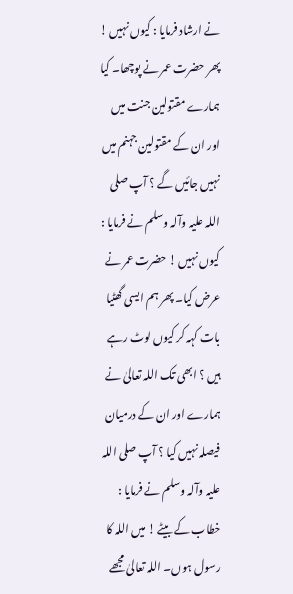نے ارشاد فرمایا : کیوں نہیں ! پھر حضرت عمر نے پوچھا۔ کیا ہمارے مقتولین جنت میں اور ان کے مقتولین جہنم میں نہیں جائیں گے ؟ آپ صلی اللہ علیہ وآلہ وسلم نے فرمایا : کیوں نہیں ! حضرت عمر نے عرض کیا۔ پھر ہم ایسی گھٹیا بات کہہ کر کیوں لوٹ رہے ہیں ؟ ابھی تک اللہ تعالیٰ نے ہمارے اور ان کے درمیان فیصلہ نہیں کیا ؟ آپ صلی اللہ علیہ وآلہ وسلم نے فرمایا : خطاب کے بیٹے ! میں اللہ کا رسول ہوں۔ اللہ تعالیٰ مجھے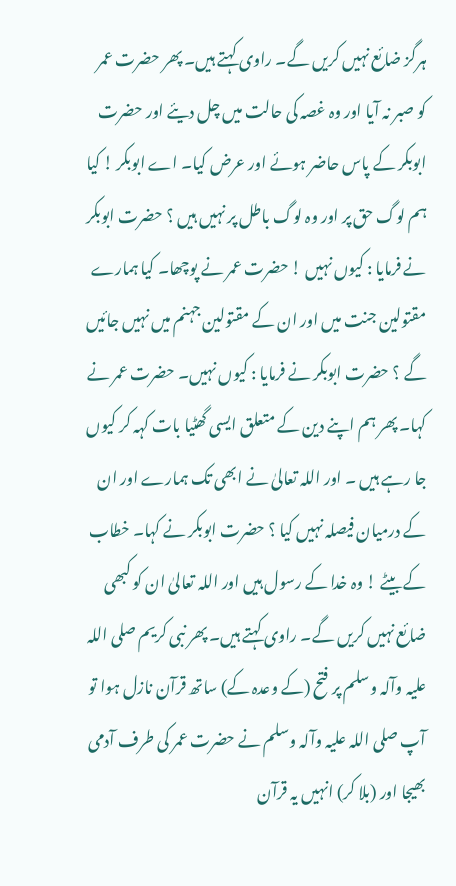ہرگز ضائع نہیں کریں گے۔ راوی کہتے ہیں۔ پھر حضرت عمر کو صبر نہ آیا اور وہ غصہ کی حالت میں چل دیئے اور حضرت ابوبکر کے پاس حاضر ہوئے اور عرض کیا۔ اے ابوبکر ! کیا ہم لوگ حق پر اور وہ لوگ باطل پر نہیں ہیں ؟ حضرت ابوبکر نے فرمایا : کیوں نہیں ! حضرت عمر نے پوچھا۔ کیا ہمارے مقتولین جنت میں اور ان کے مقتولین جہنم میں نہیں جائیں گے ؟ حضرت ابوبکر نے فرمایا : کیوں نہیں۔ حضرت عمر نے کہا۔ پھر ہم اپنے دین کے متعلق ایسی گھٹیا بات کہہ کر کیوں جا رہے ہیں ۔ اور اللہ تعالیٰ نے ابھی تک ہمارے اور ان کے درمیان فیصلہ نہیں کیا ؟ حضرت ابوبکر نے کہا۔ خطاب کے بیٹے ! وہ خدا کے رسول ہیں اور اللہ تعالیٰ ان کو کبھی ضائع نہیں کریں گے۔ راوی کہتے ہیں۔ پھر نبی کریم صلی اللہ علیہ وآلہ وسلم پر فتح (کے وعدہ کے) ساتھ قرآن نازل ہوا تو آپ صلی اللہ علیہ وآلہ وسلم نے حضرت عمر کی طرف آدمی بھیجا اور (بلا کر) انہیں یہ قرآن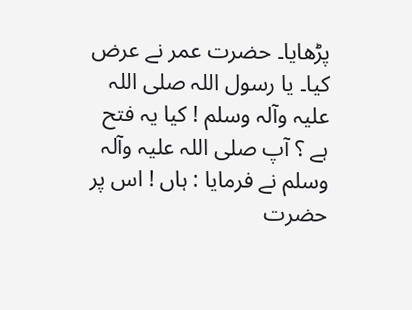پڑھایا۔ حضرت عمر نے عرض کیا۔ یا رسول اللہ صلی اللہ علیہ وآلہ وسلم ! کیا یہ فتح ہے ؟ آپ صلی اللہ علیہ وآلہ وسلم نے فرمایا : ہاں ! اس پر حضرت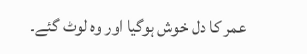عمر کا دل خوش ہوگیا اور وہ لوٹ گئے۔